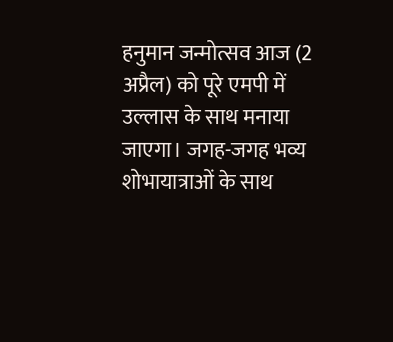हनुमान जन्मोत्सव आज (2 अप्रैल) को पूरे एमपी में उल्लास के साथ मनाया जाएगा। जगह-जगह भव्य शोभायात्राओं के साथ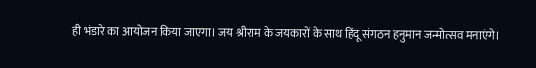ही भंडारे का आयोजन किया जाएगा। जय श्रीराम के जयकारों के साथ हिंदू संगठन हनुमान जन्मोत्सव मनाएंगे।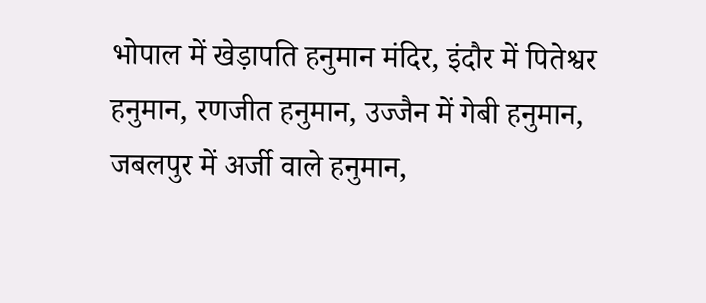भोपाल में खेड़ापति हनुमान मंदिर, इंदौर में पितेश्वर हनुमान, रणजीत हनुमान, उज्जैन में गेबी हनुमान, जबलपुर में अर्जी वाले हनुमान,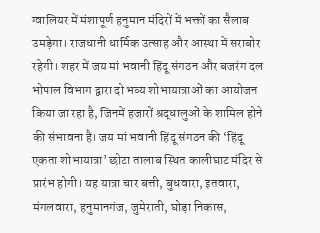ग्वालियर में मंशापूर्ण हनुमान मंदिरों में भक्तों का सैलाब उमड़ेगा। राजधानी धार्मिक उत्साह और आस्था में सराबोर रहेगी। शहर में जय मां भवानी हिंदू संगठन और बजरंग दल भोपाल विभाग द्वारा दो भव्य शोभायात्राओं का आयोजन किया जा रहा है, जिनमें हजारों श्रद्धालुओं के शामिल होने की संभावना है। जय मां भवानी हिंदू संगठन की ‘हिंदू एकता शोभायात्रा’ छोटा तालाब स्थित कालीघाट मंदिर से प्रारंभ होगी। यह यात्रा चार बत्ती, बुधवारा, इतवारा, मंगलवारा, हनुमानगंज, जुमेराती, घोड़ा निकास,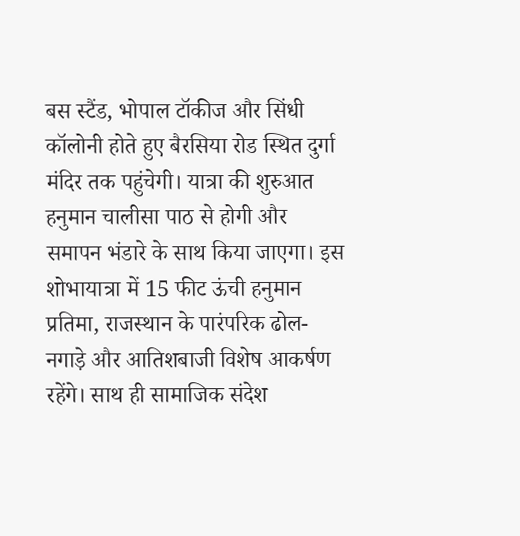बस स्टैंड, भोपाल टॉकीज और सिंधी कॉलोनी होते हुए बैरसिया रोड स्थित दुर्गा मंदिर तक पहुंचेगी। यात्रा की शुरुआत हनुमान चालीसा पाठ से होगी और समापन भंडारे के साथ किया जाएगा। इस शोभायात्रा में 15 फीट ऊंची हनुमान प्रतिमा, राजस्थान के पारंपरिक ढोल-नगाड़े और आतिशबाजी विशेष आकर्षण रहेंगे। साथ ही सामाजिक संदेश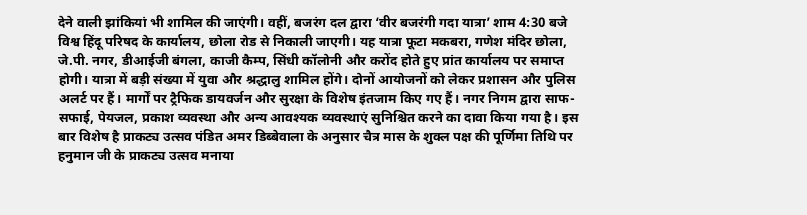देने वाली झांकियां भी शामिल की जाएंगी। वहीं, बजरंग दल द्वारा ‘वीर बजरंगी गदा यात्रा’ शाम 4:30 बजे विश्व हिंदू परिषद के कार्यालय, छोला रोड से निकाली जाएगी। यह यात्रा फूटा मकबरा, गणेश मंदिर छोला, जे.पी. नगर, डीआईजी बंगला, काजी कैम्प, सिंधी कॉलोनी और करोंद होते हुए प्रांत कार्यालय पर समाप्त होगी। यात्रा में बड़ी संख्या में युवा और श्रद्धालु शामिल होंगे। दोनों आयोजनों को लेकर प्रशासन और पुलिस अलर्ट पर हैं। मार्गों पर ट्रैफिक डायवर्जन और सुरक्षा के विशेष इंतजाम किए गए हैं। नगर निगम द्वारा साफ-सफाई, पेयजल, प्रकाश व्यवस्था और अन्य आवश्यक व्यवस्थाएं सुनिश्चित करने का दावा किया गया है। इस बार विशेष है प्राकट्य उत्सव पंडित अमर डिब्बेवाला के अनुसार चैत्र मास के शुक्ल पक्ष की पूर्णिमा तिथि पर हनुमान जी के प्राकट्य उत्सव मनाया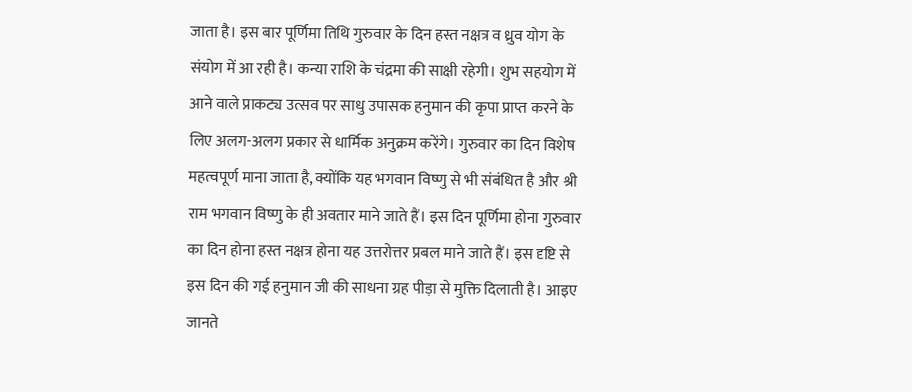जाता है। इस बार पूर्णिमा तिथि गुरुवार के दिन हस्त नक्षत्र व ध्रुव योग के संयोग में आ रही है। कन्या राशि के चंद्रमा की साक्षी रहेगी। शुभ सहयोग में आने वाले प्राकट्य उत्सव पर साधु उपासक हनुमान की कृपा प्राप्त करने के लिए अलग-अलग प्रकार से धार्मिक अनुक्रम करेंगे। गुरुवार का दिन विशेष महत्वपूर्ण माना जाता है, क्योंकि यह भगवान विष्णु से भी संबंधित है और श्री राम भगवान विष्णु के ही अवतार माने जाते हैं। इस दिन पूर्णिमा होना गुरुवार का दिन होना हस्त नक्षत्र होना यह उत्तरोत्तर प्रबल माने जाते हैं। इस दृष्टि से इस दिन की गई हनुमान जी की साधना ग्रह पीड़ा से मुक्ति दिलाती है। आइए जानते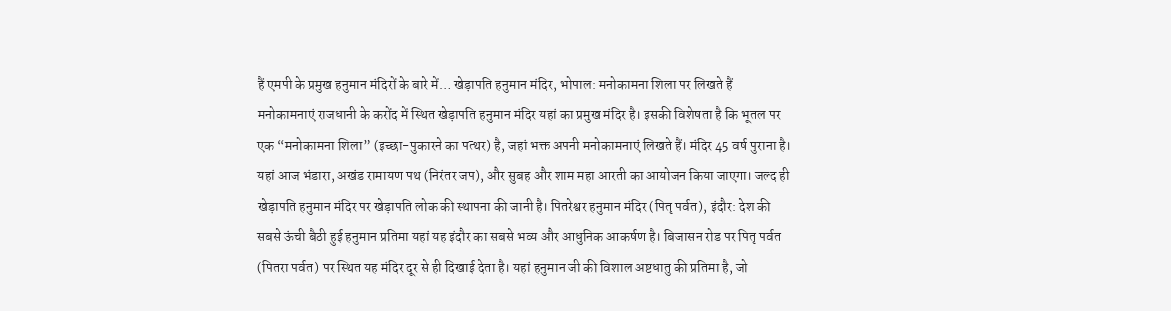हैं एमपी के प्रमुख हनुमान मंदिरों के बारे में… खेड़ापति हनुमान मंदिर, भोपाल: मनोकामना शिला पर लिखते हैं मनोकामनाएं राजधानी के करोंद में स्थित खेड़ापति हनुमान मंदिर यहां का प्रमुख मंदिर है। इसकी विशेषता है कि भूतल पर एक “मनोकामना शिला” (इच्छा-पुकारने का पत्थर) है, जहां भक्त अपनी मनोकामनाएं लिखते हैं। मंदिर 45 वर्ष पुराना है। यहां आज भंडारा, अखंड रामायण पथ (निरंतर जप), और सुबह और शाम महा आरती का आयोजन किया जाएगा। जल्द ही खेड़ापति हनुमान मंदिर पर खेड़ापति लोक की स्थापना की जानी है। पितरेश्वर हनुमान मंदिर (पितृ पर्वत), इंदौर: देश की सबसे ऊंची बैठी हुई हनुमान प्रतिमा यहां यह इंदौर का सबसे भव्य और आधुनिक आकर्षण है। बिजासन रोड पर पितृ पर्वत (पितरा पर्वत) पर स्थित यह मंदिर दूर से ही दिखाई देता है। यहां हनुमान जी की विशाल अष्टधातु की प्रतिमा है, जो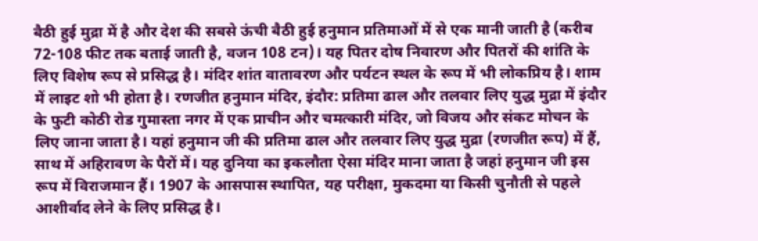बैठी हुई मुद्रा में है और देश की सबसे ऊंची बैठी हुई हनुमान प्रतिमाओं में से एक मानी जाती है (करीब 72-108 फीट तक बताई जाती है, वजन 108 टन)। यह पितर दोष निवारण और पितरों की शांति के लिए विशेष रूप से प्रसिद्ध है। मंदिर शांत वातावरण और पर्यटन स्थल के रूप में भी लोकप्रिय है। शाम में लाइट शो भी होता है। रणजीत हनुमान मंदिर, इंदौर: प्रतिमा ढाल और तलवार लिए युद्ध मुद्रा में इंदौर के फुटी कोठी रोड गुमास्ता नगर में एक प्राचीन और चमत्कारी मंदिर, जो विजय और संकट मोचन के लिए जाना जाता है। यहां हनुमान जी की प्रतिमा ढाल और तलवार लिए युद्ध मुद्रा (रणजीत रूप) में हैं, साथ में अहिरावण के पैरों में। यह दुनिया का इकलौता ऐसा मंदिर माना जाता है जहां हनुमान जी इस रूप में विराजमान हैं। 1907 के आसपास स्थापित, यह परीक्षा, मुकदमा या किसी चुनौती से पहले आशीर्वाद लेने के लिए प्रसिद्ध है।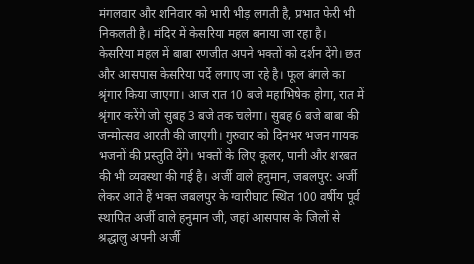मंगलवार और शनिवार को भारी भीड़ लगती है, प्रभात फेरी भी निकलती है। मंदिर में केसरिया महल बनाया जा रहा है। केसरिया महल में बाबा रणजीत अपने भक्तों को दर्शन देंगे। छत और आसपास केसरिया पर्दे लगाए जा रहे है। फूल बंगले का श्रृंगार किया जाएगा। आज रात 10 बजे महाभिषेक होगा, रात में श्रृंगार करेंगे जो सुबह 3 बजे तक चलेगा। सुबह 6 बजे बाबा की जन्मोत्सव आरती की जाएगी। गुरुवार को दिनभर भजन गायक भजनों की प्रस्तुति देंगे। भक्तों के लिए कूलर, पानी और शरबत की भी व्यवस्था की गई है। अर्जी वाले हनुमान, जबलपुर: अर्जी लेकर आते हैं भक्त जबलपुर के ग्वारीघाट स्थित 100 वर्षीय पूर्व स्थापित अर्जी वाले हनुमान जी, जहां आसपास के जिलों से श्रद्धालु अपनी अर्जी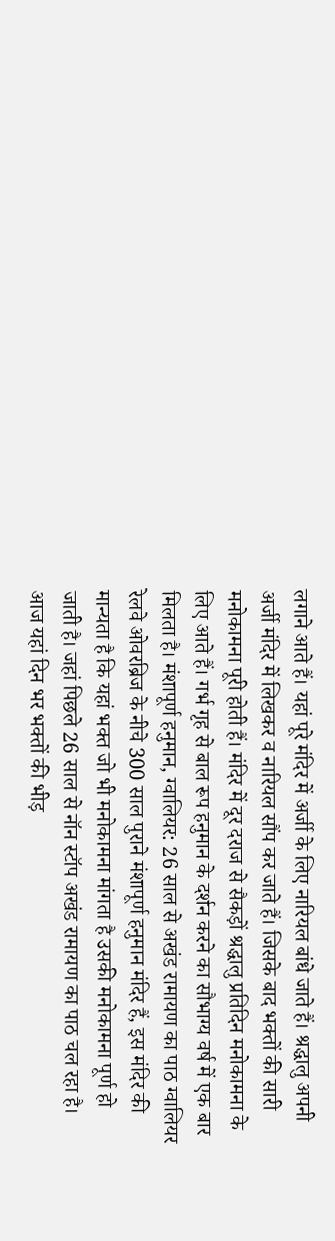लगाने आते हैं। यहां पूरे मंदिर में अर्जी के लिए नारियल बांधे जाते हैं। श्रद्धालु अपनी अर्जी मंदिर में लिखकर व नारियल सौंप कर जाते हैं। जिसके बाद भक्तों की सारी मनोकामना पूरी होती हैं। मंदिर में दूर दराज से सैकड़ों श्रद्धालु प्रतिदिन मनोकामना के लिए आते हैं। गर्भ गृह से बाल रूप हनुमान के दर्शन करने का सौभाग्य वर्ष में एक बार मिलता है। मंशापूर्ण हनुमान, ग्वालियर: 26 साल से अखंड रामायण का पाठ ग्वालियर रेलवे ओवरब्रिज के नीचे 300 साल पुराने मंशापूर्ण हनुमान मंदिर हैं, इस मंदिर की मान्यता है कि यहां भक्त जो भी मनोकामना मांगता है उसकी मनोकामना पूर्ण हो जाती है। जहां पिछले 26 साल से नॉन स्टॉप अखंड रामायण का पाठ चल रहा है। आज यहां दिन भर भक्तों की भीड़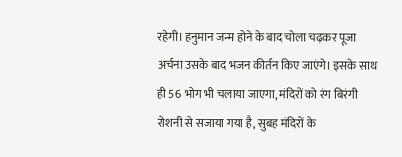रहेगी। हनुमान जन्म होने के बाद चोला चढ़कर पूजा अर्चना उसके बाद भजन कीर्तन किए जाएंगे। इसके साथ ही 56 भोग भी चलाया जाएगा, मंदिरों को रंग बिरंगी रोशनी से सजाया गया है, सुबह मंदिरों के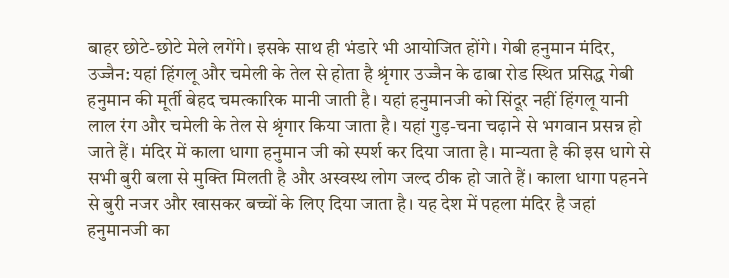बाहर छोटे-छोटे मेले लगेंगे। इसके साथ ही भंडारे भी आयोजित होंगे। गेबी हनुमान मंदिर, उज्जैन: यहां हिंगलू और चमेली के तेल से होता है श्रृंगार उज्जैन के ढाबा रोड स्थित प्रसिद्ध गेबी हनुमान की मूर्ती बेहद चमत्कारिक मानी जाती है। यहां हनुमानजी को सिंदूर नहीं हिंगलू यानी लाल रंग और चमेली के तेल से श्रृंगार किया जाता है। यहां गुड़-चना चढ़ाने से भगवान प्रसन्न हो जाते हैं। मंदिर में काला धागा हनुमान जी को स्पर्श कर दिया जाता है। मान्यता है की इस धागे से सभी बुरी बला से मुक्ति मिलती है और अस्वस्थ लोग जल्द ठीक हो जाते हैं। काला धागा पहनने से बुरी नजर और खासकर बच्चों के लिए दिया जाता है। यह देश में पहला मंदिर है जहां हनुमानजी का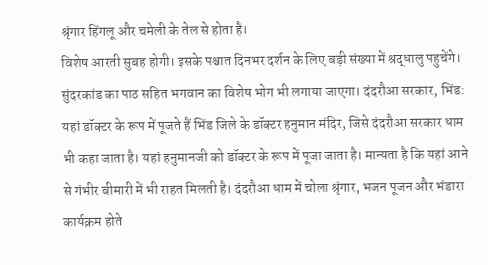श्रृंगार हिंगलू और चमेली के तेल से होता है।
विशेष आरती सुबह होगी। इसके पश्चात दिनभर दर्शन के लिए बड़ी संख्या में श्रद्धालु पहुचेंगे। सुंदरकांड का पाठ सहित भगवान का विशेष भोग भी लगाया जाएगा। दंदरौआ सरकार, भिंड: यहां डॉक्टर के रूप में पूजते हैं भिंड जिले के डॉक्टर हनुमान मंदिर, जिसे दंदरौआ सरकार धाम भी कहा जाता है। यहां हनुमानजी को डॉक्टर के रूप में पूजा जाता है। मान्यता है कि यहां आने से गंभीर बीमारी में भी राहत मिलती है। दंदरौआ धाम में चोला श्रृंगार, भजन पूजन और भंडारा कार्यक्रम होते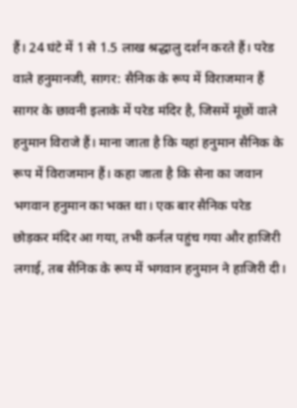हैं। 24 घंटे में 1 से 1.5 लाख श्रद्धालु दर्शन करते हैं। परेड वाले हनुमानजी, सागर: सैनिक के रूप में विराजमान हैं सागर के छावनी इलाके में परेड मंदिर है, जिसमें मूंछों वाले हनुमान विराजे हैं। माना जाता है कि यहां हनुमान सैनिक के रूप में विराजमान हैं। कहा जाता है कि सेना का जवान भगवान हनुमान का भक्त था। एक बार सैनिक परेड छोड़कर मंदिर आ गया, तभी कर्नल पहुंच गया और हाजिरी लगाई, तब सैनिक के रूप में भगवान हनुमान ने हाजिरी दी।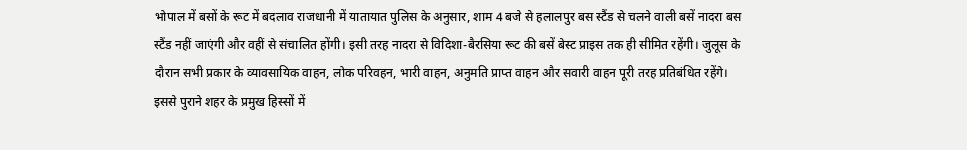भोपाल में बसों के रूट में बदलाव राजधानी में यातायात पुलिस के अनुसार, शाम 4 बजे से हलालपुर बस स्टैंड से चलने वाली बसें नादरा बस स्टैंड नहीं जाएंगी और वहीं से संचालित होंगी। इसी तरह नादरा से विदिशा-बैरसिया रूट की बसें बेस्ट प्राइस तक ही सीमित रहेंगी। जुलूस के दौरान सभी प्रकार के व्यावसायिक वाहन, लोक परिवहन, भारी वाहन, अनुमति प्राप्त वाहन और सवारी वाहन पूरी तरह प्रतिबंधित रहेंगे। इससे पुराने शहर के प्रमुख हिस्सों में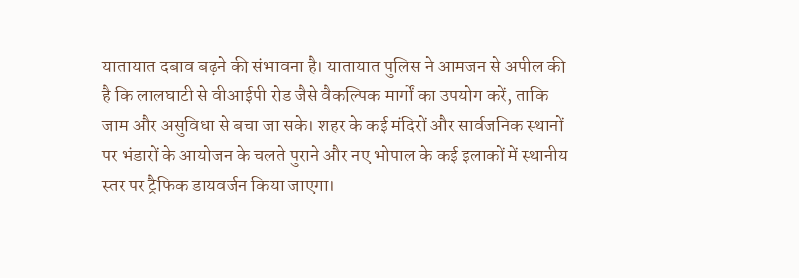यातायात दबाव बढ़ने की संभावना है। यातायात पुलिस ने आमजन से अपील की है कि लालघाटी से वीआईपी रोड जैसे वैकल्पिक मार्गों का उपयोग करें, ताकि जाम और असुविधा से बचा जा सके। शहर के कई मंदिरों और सार्वजनिक स्थानों पर भंडारों के आयोजन के चलते पुराने और नए भोपाल के कई इलाकों में स्थानीय स्तर पर ट्रैफिक डायवर्जन किया जाएगा।